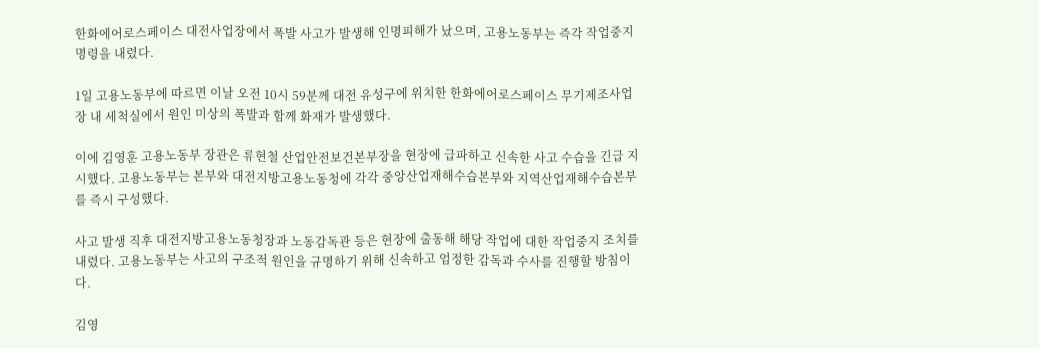한화에어로스페이스 대전사업장에서 폭발 사고가 발생해 인명피해가 났으며, 고용노동부는 즉각 작업중지 명령을 내렸다.

1일 고용노동부에 따르면 이날 오전 10시 59분께 대전 유성구에 위치한 한화에어로스페이스 무기제조사업장 내 세척실에서 원인 미상의 폭발과 함께 화재가 발생했다.

이에 김영훈 고용노동부 장관은 류현철 산업안전보건본부장을 현장에 급파하고 신속한 사고 수습을 긴급 지시했다. 고용노동부는 본부와 대전지방고용노동청에 각각 중앙산업재해수습본부와 지역산업재해수습본부를 즉시 구성했다.

사고 발생 직후 대전지방고용노동청장과 노동감독관 등은 현장에 출동해 해당 작업에 대한 작업중지 조치를 내렸다. 고용노동부는 사고의 구조적 원인을 규명하기 위해 신속하고 엄정한 감독과 수사를 진행할 방침이다.

김영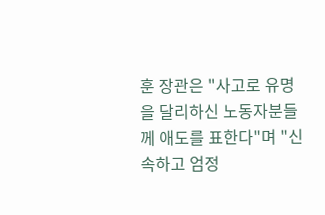훈 장관은 "사고로 유명을 달리하신 노동자분들께 애도를 표한다"며 "신속하고 엄정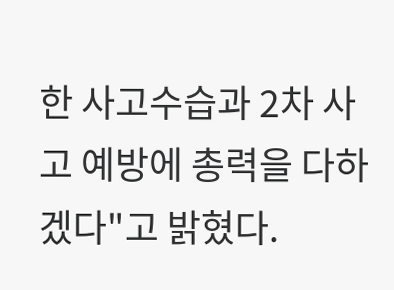한 사고수습과 2차 사고 예방에 총력을 다하겠다"고 밝혔다.